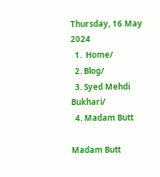Thursday, 16 May 2024
  1.  Home/
  2. Blog/
  3. Syed Mehdi Bukhari/
  4. Madam Butt

Madam Butt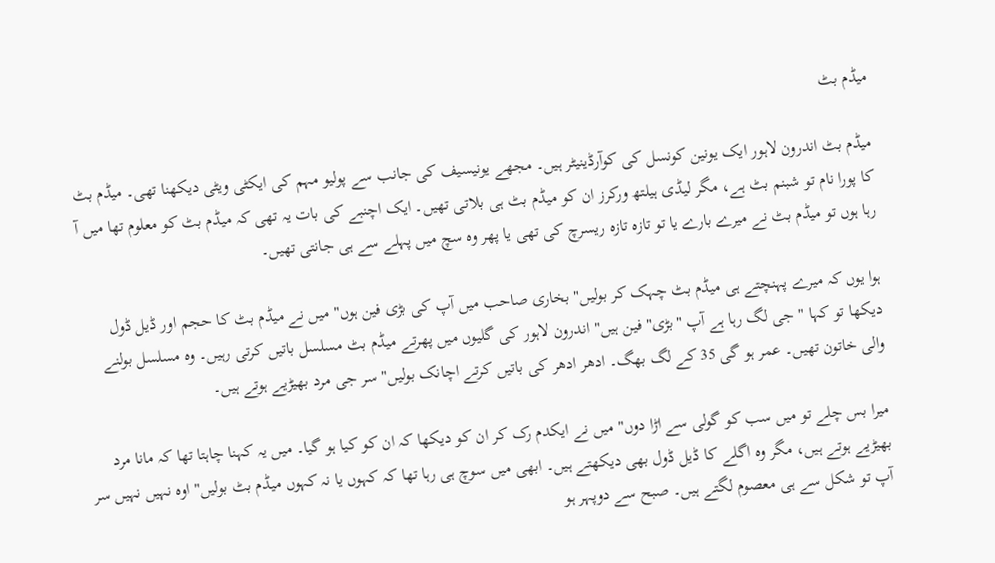میڈم بٹ

میڈم بٹ اندرون لاہور ایک یونین کونسل کی کوآرڈینیٹر ہیں۔ مجھے یونیسیف کی جانب سے پولیو مہم کی ایکٹی ویٹی دیکھنا تھی۔ میڈم بٹ کا پورا نام تو شبنم بٹ ہے، مگر لیڈی ہیلتھ ورکرز ان کو میڈم بٹ ہی بلاتی تھیں۔ ایک اچنبے کی بات یہ تھی کہ میڈم بٹ کو معلوم تھا میں آ رہا ہوں تو میڈم بٹ نے میرے بارے یا تو تازہ تازہ ریسرچ کی تھی یا پھر وہ سچ میں پہلے سے ہی جانتی تھیں۔

ہوا یوں کہ میرے پہنچتے ہی میڈم بٹ چہک کر بولیں" بخاری صاحب میں آپ کی بڑی فین ہوں" میں نے میڈم بٹ کا حجم اور ڈیل ڈول دیکھا تو کہا " جی لگ رہا ہے آپ "بڑی" فین ہیں" اندرون لاہور کی گلیوں میں پھرتے میڈم بٹ مسلسل باتیں کرتی رہیں۔ وہ مسلسل بولنے والی خاتون تھیں۔ عمر ہو گی 35 کے لگ بھگ۔ ادھر ادھر کی باتیں کرتے اچانک بولیں" سر جی مرد بھیڑیے ہوتے ہیں۔

میرا بس چلے تو میں سب کو گولی سے اڑا دوں" میں نے ایکدم رک کر ان کو دیکھا کہ ان کو کیا ہو گیا۔ میں یہ کہنا چاہتا تھا کہ مانا مرد بھیڑیے ہوتے ہیں، مگر وہ اگلے کا ڈیل ڈول بھی دیکھتے ہیں۔ ابھی میں سوچ ہی رہا تھا کہ کہوں یا نہ کہوں میڈم بٹ بولیں" اوہ نہیں نہیں سر آپ تو شکل سے ہی معصوم لگتے ہیں۔ صبح سے دوپہر ہو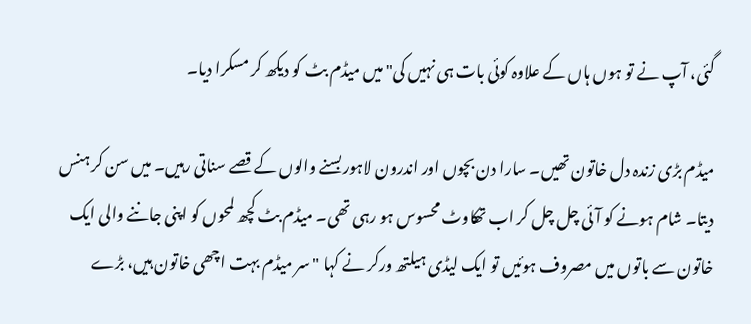گئی، آپ نے تو ہوں ہاں کے علاوہ کوئی بات ہی نہیں کی" میں میڈم بٹ کو دیکھ کر مسکرا دیا۔

میڈم بڑی زندہ دل خاتون تھیں۔ سارا دن بچوں اور اندرون لاہور بسنے والوں کے قصے سناتی رہیں۔ میں سن کر ہنس دیتا۔ شام ہونے کو آئی چل چل کر اب تھکاوٹ محسوس ہو رہی تھی۔ میڈم بٹ کچھ لمحوں کو اپنی جاننے والی ایک خاتون سے باتوں میں مصروف ہوئیں تو ایک لیڈی ہیلتھ ورکر نے کہا " سر میڈم بہت اچھی خاتون ہیں، بڑے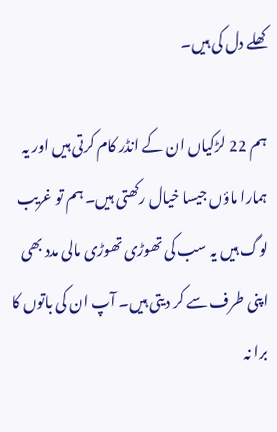کھلے دل کی ہیں۔

ہم 22 لڑکیاں ان کے انڈر کام کرتی ہیں اور یہ ہمارا ماؤں جیسا خیال رکھتی ہیں۔ ہم تو غریب لوگ ہیں یہ سب کی تھوڑی تھوڑی مالی مدد بھی اپنی طرف سے کر دیتی ہیں۔ آپ ان کی باتوں کا برا نہ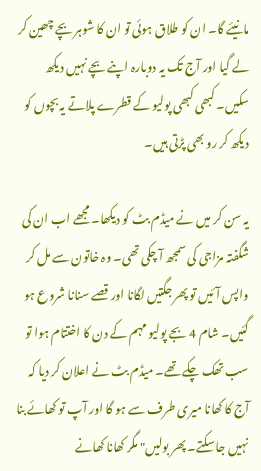مانیئے گا۔ ان کو طلاق ہوئی تو ان کا شوہر بچے چھین کر لے گیا اور آج تک یہ دوبارہ اپنے بچے نہیں دیکھ سکیں۔ کبھی کبھی پولیو کے قطرے پلاتے یہ بچوں کو دیکھ کر رو بھی پڑتی ہیں۔

یہ سن کر میں نے میڈم بٹ کو دیکھا۔ مجھے اب ان کی شگفتہ مزاجی کی سمجھ آ چکی تھی۔ وہ خاتون سے مل کر واپس آئیں تو پھر جگتیں لگانا اور قصے سنانا شروع ہو گئیں۔ شام 4 بجے پولیو مہم کے دن کا اختتام ہوا تو سب تھک چکے تھے۔ میڈم بٹ نے اعلان کر دیا کہ آج کا کھانا میری طرف سے ہو گا اور آپ تو کھائے بنا نہیں جا سکتے۔ پھر بولیں" مگر کھانا کھانے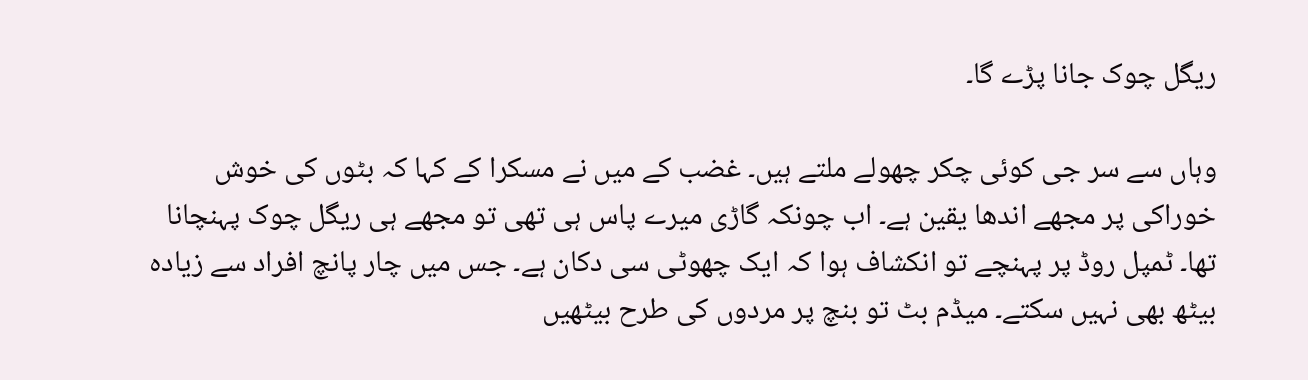ریگل چوک جانا پڑے گا۔

وہاں سے سر جی کوئی چکر چھولے ملتے ہیں۔ غضب کے میں نے مسکرا کے کہا کہ بٹوں کی خوش خوراکی پر مجھے اندھا یقین ہے۔ اب چونکہ گاڑی میرے پاس ہی تھی تو مجھے ہی ریگل چوک پہنچانا تھا۔ ٹمپل روڈ پر پہنچے تو انکشاف ہوا کہ ایک چھوٹی سی دکان ہے۔ جس میں چار پانچ افراد سے زیادہ بیٹھ بھی نہیں سکتے۔ میڈم بٹ تو بنچ پر مردوں کی طرح بیٹھیں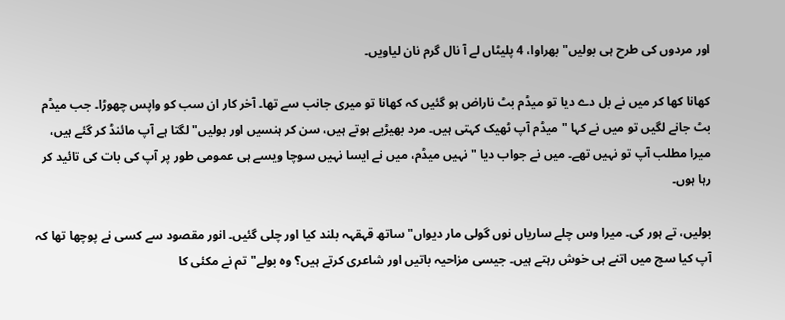اور مردوں کی طرح ہی بولیں" بھراوا، 4 پلیٹاں لے آ نال گرم نان لیاویں۔

کھانا کھا کر میں نے بل دے دیا تو میڈم بٹ ناراض ہو گئیں کہ کھانا تو میری جانب سے تھا۔ آخر کار ان سب کو واپس چھوڑا۔ جب میڈم بٹ جانے لگیں تو میں نے کہا " میڈم آپ ٹھیک کہتی ہیں۔ مرد بھیڑیے ہوتے ہیں، سن کر ہنسیں اور بولیں" لگتا ہے آپ مائنڈ کر گئے ہیں، میرا مطلب آپ تو نہیں تھے۔ میں نے جواب دیا " نہیں میڈم، میں نے ایسا نہیں سوچا ویسے ہی عمومی طور پر آپ کی بات کی تائید کر رہا ہوں۔

بولیں، تے ہور کی۔ میرا وس چلے ساریاں نوں گولی مار دیواں" ساتھ قہقہہ بلند کیا اور چلی گئیں۔ انور مقصود سے کسی نے پوچھا تھا کہ آپ کیا سچ میں اتنے ہی خوش رہتے ہیں۔ جیسی مزاحیہ باتیں اور شاعری کرتے ہیں؟ وہ بولے" تم نے مکئی کا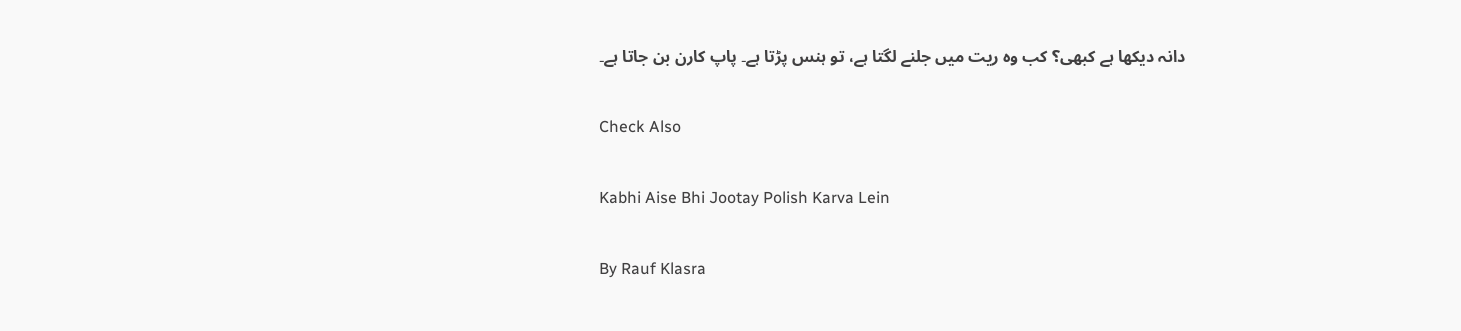دانہ دیکھا ہے کبھی؟ کب وہ ریت میں جلنے لگتا ہے، تو ہنس پڑتا ہے۔ پاپ کارن بن جاتا ہے۔

Check Also

Kabhi Aise Bhi Jootay Polish Karva Lein

By Rauf Klasra